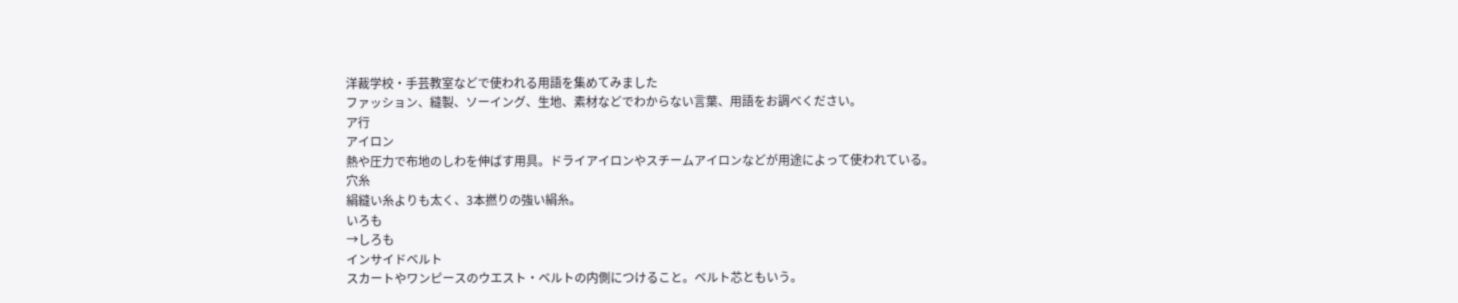洋裁学校・手芸教室などで使われる用語を集めてみました
ファッション、縫製、ソーイング、生地、素材などでわからない言葉、用語をお調べください。
ア行
アイロン
熱や圧力で布地のしわを伸ばす用具。ドライアイロンやスチームアイロンなどが用途によって使われている。
穴糸
絹縫い糸よりも太く、3本撚りの強い絹糸。
いろも
→しろも
インサイドベルト
スカートやワンピースのウエスト・ベルトの内側につけること。ベルト芯ともいう。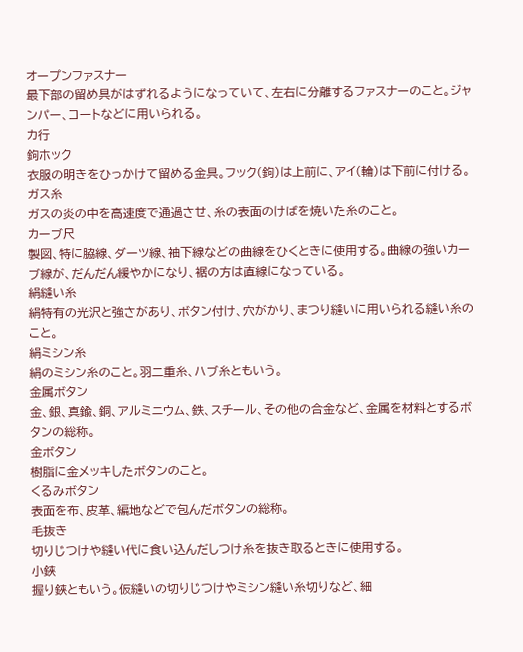オープンファスナー
最下部の留め具がはずれるようになっていて、左右に分離するファスナーのこと。ジャンパー、コートなどに用いられる。
カ行
鉤ホック
衣服の明きをひっかけて留める金具。フック(鉤)は上前に、アイ(輪)は下前に付ける。
ガス糸
ガスの炎の中を高速度で通過させ、糸の表面のけばを焼いた糸のこと。
カーブ尺
製図、特に脇線、ダーツ線、袖下線などの曲線をひくときに使用する。曲線の強いカーブ線が、だんだん緩やかになり、裾の方は直線になっている。
絹縫い糸
絹特有の光沢と強さがあり、ボタン付け、穴がかり、まつり縫いに用いられる縫い糸のこと。
絹ミシン糸
絹のミシン糸のこと。羽二重糸、ハブ糸ともいう。
金属ボタン
金、銀、真鍮、銅、アルミニウム、鉄、スチール、その他の合金など、金属を材料とするボタンの総称。
金ボタン
樹脂に金メッキしたボタンのこと。
くるみボタン
表面を布、皮革、編地などで包んだボタンの総称。
毛抜き
切りじつけや縫い代に食い込んだしつけ糸を抜き取るときに使用する。
小鋏
握り鋏ともいう。仮縫いの切りじつけやミシン縫い糸切りなど、細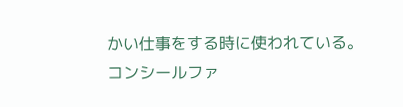かい仕事をする時に使われている。
コンシールファ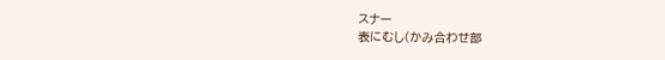スナー
表にむし(かみ合わせ部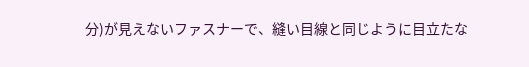分)が見えないファスナーで、縫い目線と同じように目立たな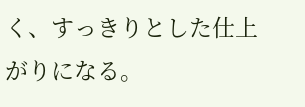く、すっきりとした仕上がりになる。